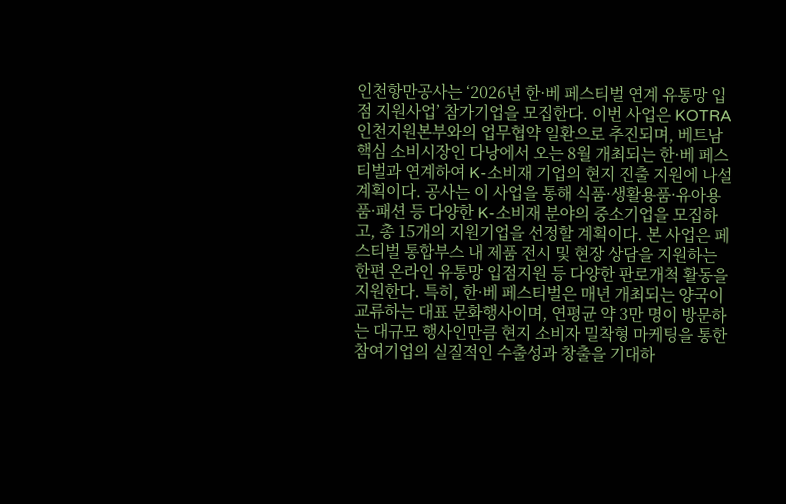인천항만공사는 ‘2026년 한·베 페스티벌 연계 유통망 입점 지원사업’ 참가기업을 모집한다. 이번 사업은 KOTRA 인천지원본부와의 업무협약 일환으로 추진되며, 베트남 핵심 소비시장인 다낭에서 오는 8월 개최되는 한·베 페스티벌과 연계하여 K-소비재 기업의 현지 진출 지원에 나설 계획이다. 공사는 이 사업을 통해 식품·생활용품·유아용품·패션 등 다양한 K-소비재 분야의 중소기업을 모집하고, 총 15개의 지원기업을 선정할 계획이다. 본 사업은 페스티벌 통합부스 내 제품 전시 및 현장 상담을 지원하는 한편 온라인 유통망 입점지원 등 다양한 판로개척 활동을 지원한다. 특히, 한·베 페스티벌은 매년 개최되는 양국이 교류하는 대표 문화행사이며, 연평균 약 3만 명이 방문하는 대규모 행사인만큼 현지 소비자 밀착형 마케팅을 통한 참여기업의 실질적인 수출성과 창출을 기대하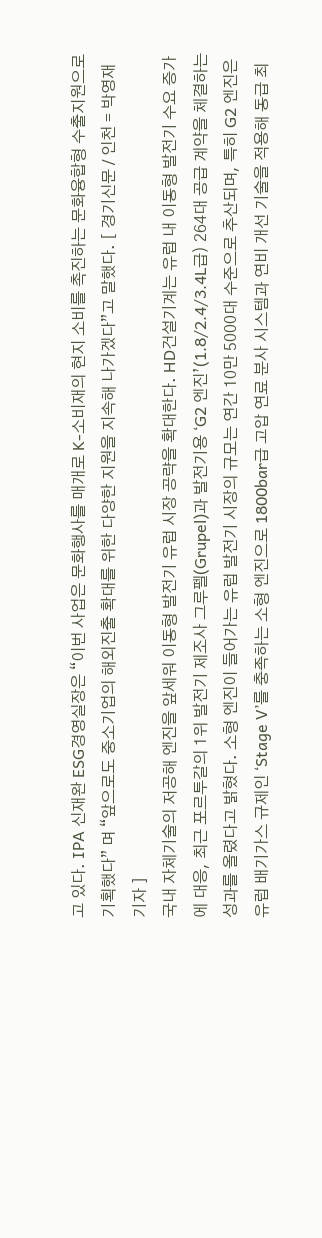고 있다. IPA 신재완 ESG경영실장은 “이번 사업은 문화행사를 매개로 K-소비재의 현지 소비를 촉진하는 문화융합형 수출지원으로 기획했다” 며 “앞으로도 중소기업의 해외진출 확대를 위한 다양한 지원을 지속해 나가겠다”고 말했다. [ 경기신문 / 인천 = 박영재 기자 ]
국내 자체기술의 저공해 엔진을 앞세워 이동형 발전기 유럽 시장 공략을 확대한다. HD건설기계는 유럽 내 이동형 발전기 수요 증가에 대응, 최근 포르투갈의 1위 발전기 제조사 그루펠(Grupel)과 발전기용 ‘G2 엔진’(1.8/2.4/3.4L급) 264대 공급 계약을 체결하는 성과를 올렸다고 밝혔다. 소형 엔진이 들어가는 유럽 발전기 시장의 규모는 연간 10만 5000대 수준으로 추산되며, 특히 G2 엔진은 유럽 배기가스 규제인 ‘Stage V’를 충족하는 소형 엔진으로 1800bar급 고압 연료 분사 시스템과 연비 개선 기술을 적용해 동급 최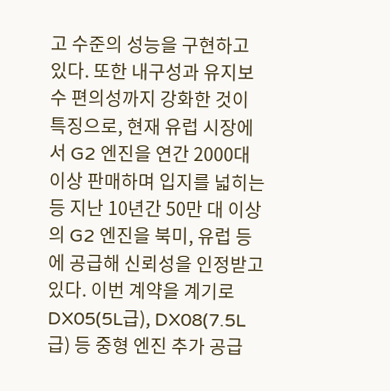고 수준의 성능을 구현하고 있다. 또한 내구성과 유지보수 편의성까지 강화한 것이 특징으로, 현재 유럽 시장에서 G2 엔진을 연간 2000대 이상 판매하며 입지를 넓히는 등 지난 10년간 50만 대 이상의 G2 엔진을 북미, 유럽 등에 공급해 신뢰성을 인정받고 있다. 이번 계약을 계기로 DX05(5L급), DX08(7.5L급) 등 중형 엔진 추가 공급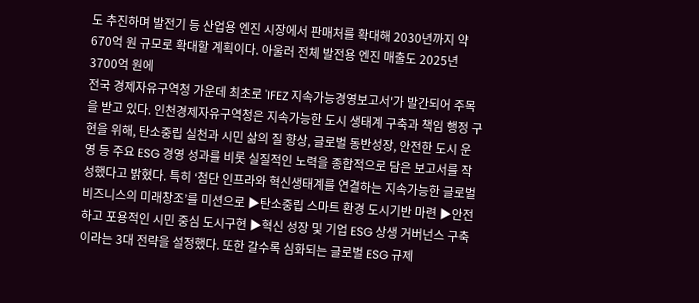도 추진하며 발전기 등 산업용 엔진 시장에서 판매처를 확대해 2030년까지 약 670억 원 규모로 확대할 계획이다. 아울러 전체 발전용 엔진 매출도 2025년 3700억 원에
전국 경제자유구역청 가운데 최초로 'IFEZ 지속가능경영보고서'가 발간되어 주목을 받고 있다. 인천경제자유구역청은 지속가능한 도시 생태계 구축과 책임 행정 구현을 위해, 탄소중립 실천과 시민 삶의 질 향상, 글로벌 동반성장, 안전한 도시 운영 등 주요 ESG 경영 성과를 비롯 실질적인 노력을 종합적으로 담은 보고서를 작성했다고 밝혔다. 특히 ‘첨단 인프라와 혁신생태계를 연결하는 지속가능한 글로벌 비즈니스의 미래창조’를 미션으로 ▶탄소중립 스마트 환경 도시기반 마련 ▶안전하고 포용적인 시민 중심 도시구현 ▶혁신 성장 및 기업 ESG 상생 거버넌스 구축이라는 3대 전략을 설정했다. 또한 갈수록 심화되는 글로벌 ESG 규제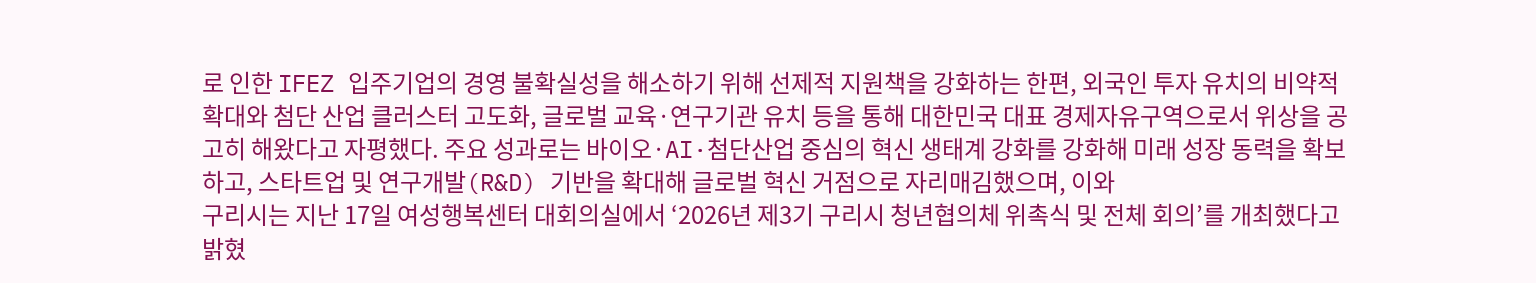로 인한 IFEZ 입주기업의 경영 불확실성을 해소하기 위해 선제적 지원책을 강화하는 한편, 외국인 투자 유치의 비약적 확대와 첨단 산업 클러스터 고도화, 글로벌 교육·연구기관 유치 등을 통해 대한민국 대표 경제자유구역으로서 위상을 공고히 해왔다고 자평했다. 주요 성과로는 바이오·AI·첨단산업 중심의 혁신 생태계 강화를 강화해 미래 성장 동력을 확보하고, 스타트업 및 연구개발(R&D) 기반을 확대해 글로벌 혁신 거점으로 자리매김했으며, 이와
구리시는 지난 17일 여성행복센터 대회의실에서 ‘2026년 제3기 구리시 청년협의체 위촉식 및 전체 회의’를 개최했다고 밝혔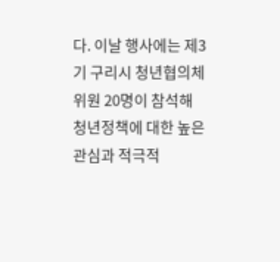다. 이날 행사에는 제3기 구리시 청년협의체 위원 20명이 참석해 청년정책에 대한 높은 관심과 적극적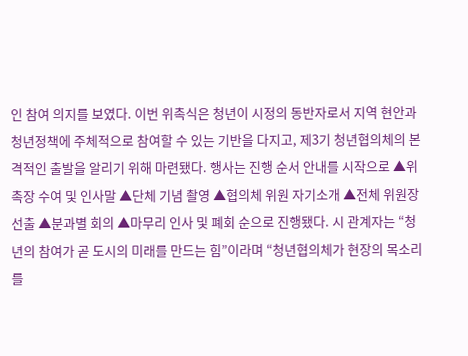인 참여 의지를 보였다. 이번 위촉식은 청년이 시정의 동반자로서 지역 현안과 청년정책에 주체적으로 참여할 수 있는 기반을 다지고, 제3기 청년협의체의 본격적인 출발을 알리기 위해 마련됐다. 행사는 진행 순서 안내를 시작으로 ▲위촉장 수여 및 인사말 ▲단체 기념 촬영 ▲협의체 위원 자기소개 ▲전체 위원장 선출 ▲분과별 회의 ▲마무리 인사 및 폐회 순으로 진행됐다. 시 관계자는 “청년의 참여가 곧 도시의 미래를 만드는 힘”이라며 “청년협의체가 현장의 목소리를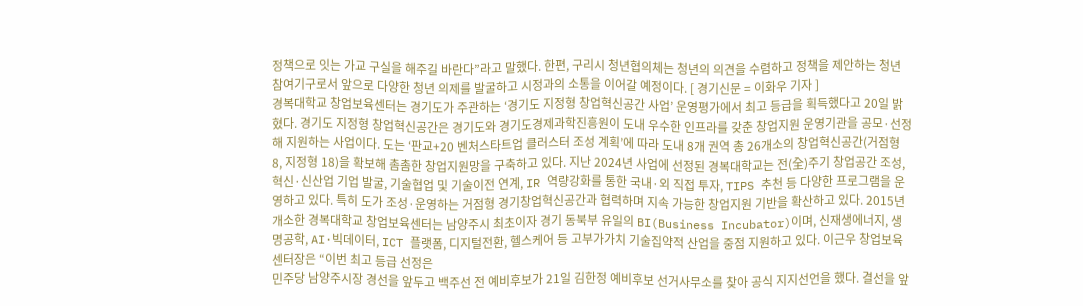정책으로 잇는 가교 구실을 해주길 바란다”라고 말했다. 한편, 구리시 청년협의체는 청년의 의견을 수렴하고 정책을 제안하는 청년 참여기구로서 앞으로 다양한 청년 의제를 발굴하고 시정과의 소통을 이어갈 예정이다. [ 경기신문 = 이화우 기자 ]
경복대학교 창업보육센터는 경기도가 주관하는 ‘경기도 지정형 창업혁신공간 사업’ 운영평가에서 최고 등급을 획득했다고 20일 밝혔다. 경기도 지정형 창업혁신공간은 경기도와 경기도경제과학진흥원이 도내 우수한 인프라를 갖춘 창업지원 운영기관을 공모·선정해 지원하는 사업이다. 도는 ‘판교+20 벤처스타트업 클러스터 조성 계획’에 따라 도내 8개 권역 총 26개소의 창업혁신공간(거점형 8, 지정형 18)을 확보해 촘촘한 창업지원망을 구축하고 있다. 지난 2024년 사업에 선정된 경복대학교는 전(全)주기 창업공간 조성, 혁신·신산업 기업 발굴, 기술협업 및 기술이전 연계, IR 역량강화를 통한 국내·외 직접 투자, TIPS 추천 등 다양한 프로그램을 운영하고 있다. 특히 도가 조성·운영하는 거점형 경기창업혁신공간과 협력하며 지속 가능한 창업지원 기반을 확산하고 있다. 2015년 개소한 경복대학교 창업보육센터는 남양주시 최초이자 경기 동북부 유일의 BI(Business Incubator)이며, 신재생에너지, 생명공학, AI·빅데이터, ICT 플랫폼, 디지털전환, 헬스케어 등 고부가가치 기술집약적 산업을 중점 지원하고 있다. 이근우 창업보육센터장은 “이번 최고 등급 선정은
민주당 남양주시장 경선을 앞두고 백주선 전 예비후보가 21일 김한정 예비후보 선거사무소를 찾아 공식 지지선언을 했다. 결선을 앞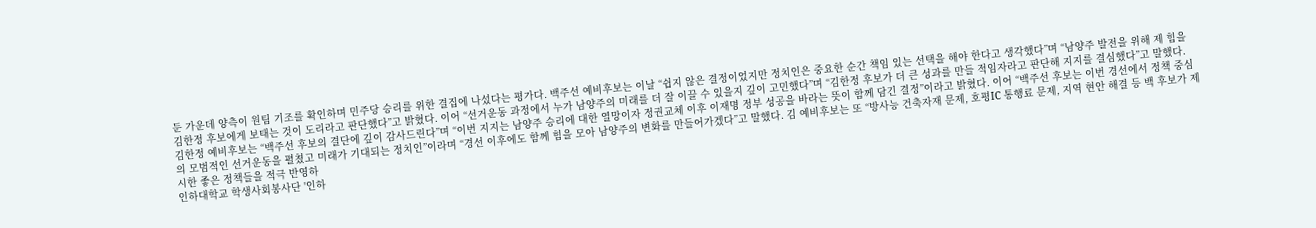둔 가운데 양측이 원팀 기조를 확인하며 민주당 승리를 위한 결집에 나섰다는 평가다. 백주선 예비후보는 이날 “쉽지 않은 결정이었지만 정치인은 중요한 순간 책임 있는 선택을 해야 한다고 생각했다”며 “남양주 발전을 위해 제 힘을 김한정 후보에게 보태는 것이 도리라고 판단했다”고 밝혔다. 이어 “선거운동 과정에서 누가 남양주의 미래를 더 잘 이끌 수 있을지 깊이 고민했다”며 “김한정 후보가 더 큰 성과를 만들 적임자라고 판단해 지지를 결심했다”고 말했다. 김한정 예비후보는 “백주선 후보의 결단에 깊이 감사드린다”며 “이번 지지는 남양주 승리에 대한 열망이자 정권교체 이후 이재명 정부 성공을 바라는 뜻이 함께 담긴 결정”이라고 밝혔다. 이어 “백주선 후보는 이번 경선에서 정책 중심의 모범적인 선거운동을 펼쳤고 미래가 기대되는 정치인”이라며 “경선 이후에도 함께 힘을 모아 남양주의 변화를 만들어가겠다”고 말했다. 김 예비후보는 또 “방사능 건축자재 문제, 호평IC 통행료 문제, 지역 현안 해결 등 백 후보가 제시한 좋은 정책들을 적극 반영하
인하대학교 학생사회봉사단 '인하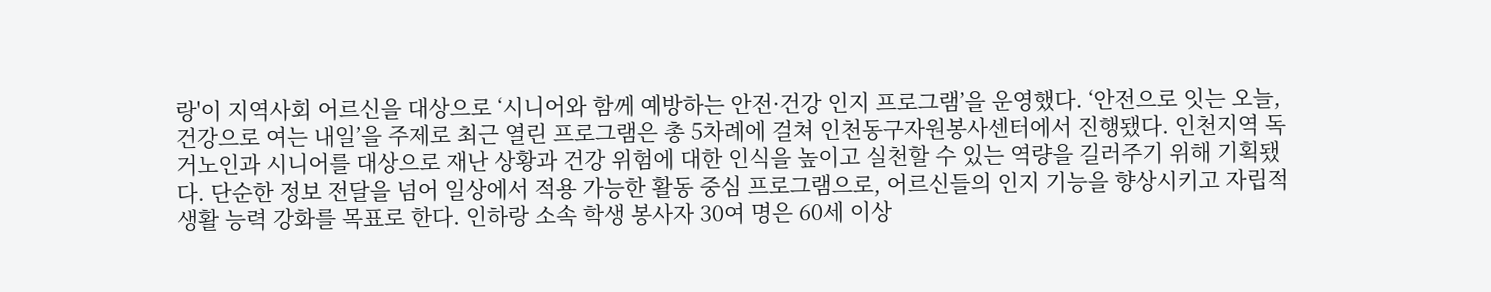랑'이 지역사회 어르신을 대상으로 ‘시니어와 함께 예방하는 안전·건강 인지 프로그램’을 운영했다. ‘안전으로 잇는 오늘, 건강으로 여는 내일’을 주제로 최근 열린 프로그램은 총 5차례에 걸쳐 인천동구자원봉사센터에서 진행됐다. 인천지역 독거노인과 시니어를 대상으로 재난 상황과 건강 위험에 대한 인식을 높이고 실천할 수 있는 역량을 길러주기 위해 기획됐다. 단순한 정보 전달을 넘어 일상에서 적용 가능한 활동 중심 프로그램으로, 어르신들의 인지 기능을 향상시키고 자립적 생활 능력 강화를 목표로 한다. 인하랑 소속 학생 봉사자 30여 명은 60세 이상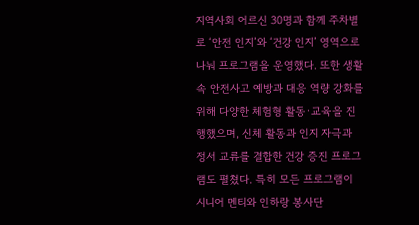지역사회 어르신 30명과 함께 주차별로 ‘안전 인지’와 ‘건강 인지’ 영역으로 나눠 프로그램을 운영했다. 또한 생활 속 안전사고 예방과 대응 역량 강화를 위해 다양한 체험형 활동·교육을 진행했으며, 신체 활동과 인지 자극과 정서 교류를 결합한 건강 증진 프로그램도 펼쳤다. 특히 모든 프로그램이 시니어 멘티와 인하랑 봉사단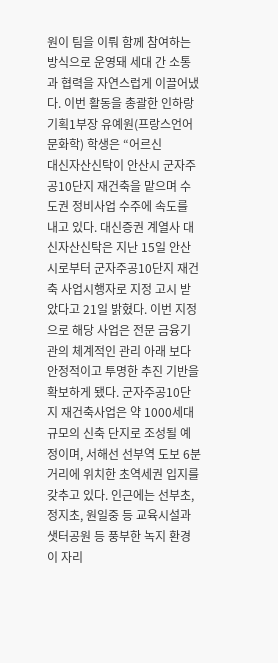원이 팀을 이뤄 함께 참여하는 방식으로 운영돼 세대 간 소통과 협력을 자연스럽게 이끌어냈다. 이번 활동을 총괄한 인하랑 기획1부장 유예원(프랑스언어문화학) 학생은 “어르신
대신자산신탁이 안산시 군자주공10단지 재건축을 맡으며 수도권 정비사업 수주에 속도를 내고 있다. 대신증권 계열사 대신자산신탁은 지난 15일 안산시로부터 군자주공10단지 재건축 사업시행자로 지정 고시 받았다고 21일 밝혔다. 이번 지정으로 해당 사업은 전문 금융기관의 체계적인 관리 아래 보다 안정적이고 투명한 추진 기반을 확보하게 됐다. 군자주공10단지 재건축사업은 약 1000세대 규모의 신축 단지로 조성될 예정이며, 서해선 선부역 도보 6분 거리에 위치한 초역세권 입지를 갖추고 있다. 인근에는 선부초, 정지초, 원일중 등 교육시설과 샛터공원 등 풍부한 녹지 환경이 자리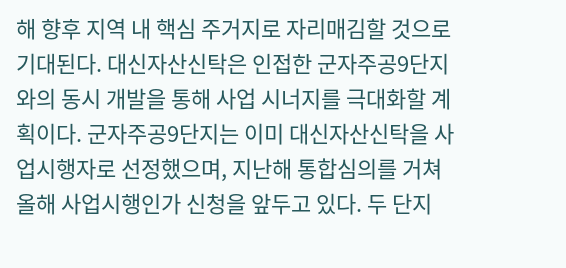해 향후 지역 내 핵심 주거지로 자리매김할 것으로 기대된다. 대신자산신탁은 인접한 군자주공9단지와의 동시 개발을 통해 사업 시너지를 극대화할 계획이다. 군자주공9단지는 이미 대신자산신탁을 사업시행자로 선정했으며, 지난해 통합심의를 거쳐 올해 사업시행인가 신청을 앞두고 있다. 두 단지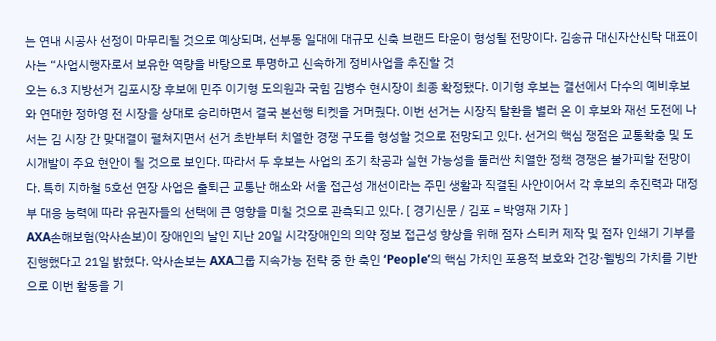는 연내 시공사 선정이 마무리될 것으로 예상되며, 선부동 일대에 대규모 신축 브랜드 타운이 형성될 전망이다. 김송규 대신자산신탁 대표이사는 “사업시행자로서 보유한 역량을 바탕으로 투명하고 신속하게 정비사업을 추진할 것
오는 6.3 지방선거 김포시장 후보에 민주 이기형 도의원과 국힘 김병수 현시장이 최종 확정됐다. 이기형 후보는 결선에서 다수의 예비후보와 연대한 정하영 전 시장을 상대로 승리하면서 결국 본선행 티켓을 거머줬다. 이번 선거는 시장직 탈환을 별러 온 이 후보와 재선 도전에 나서는 김 시장 간 맞대결이 펼쳐지면서 선거 초반부터 치열한 경쟁 구도를 형성할 것으로 전망되고 있다. 선거의 핵심 쟁점은 교통확충 및 도시개발이 주요 현안이 될 것으로 보인다. 따라서 두 후보는 사업의 조기 착공과 실현 가능성을 둘러싼 치열한 정책 경쟁은 불가피할 전망이다. 특히 지하철 5호선 연장 사업은 출퇴근 교통난 해소와 서울 접근성 개선이라는 주민 생활과 직결된 사안이어서 각 후보의 추진력과 대정부 대응 능력에 따라 유권자들의 선택에 큰 영향을 미칠 것으로 관측되고 있다. [ 경기신문 / 김포 = 박영재 기자 ]
AXA손해보험(악사손보)이 장애인의 날인 지난 20일 시각장애인의 의약 정보 접근성 향상을 위해 점자 스티커 제작 및 점자 인쇄기 기부를 진행했다고 21일 밝혔다. 악사손보는 AXA그룹 지속가능 전략 중 한 축인 ‘People’의 핵심 가치인 포용적 보호와 건강·웰빙의 가치를 기반으로 이번 활동을 기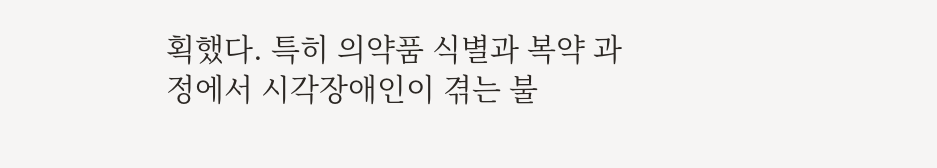획했다. 특히 의약품 식별과 복약 과정에서 시각장애인이 겪는 불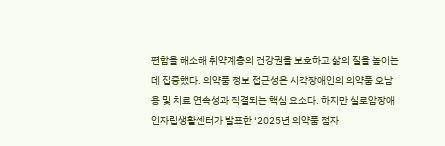편함을 해소해 취약계층의 건강권을 보호하고 삶의 질을 높이는 데 집중했다. 의약품 정보 접근성은 시각장애인의 의약품 오남용 및 치료 연속성과 직결되는 핵심 요소다. 하지만 실로암장애인자립생활센터가 발표한 ‘2025년 의약품 점자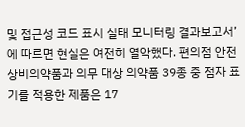및 접근성 코드 표시 실태 모니터링 결과보고서’에 따르면 현실은 여전히 열악했다. 편의점 안전상비의약품과 의무 대상 의약품 39종 중 점자 표기를 적용한 제품은 17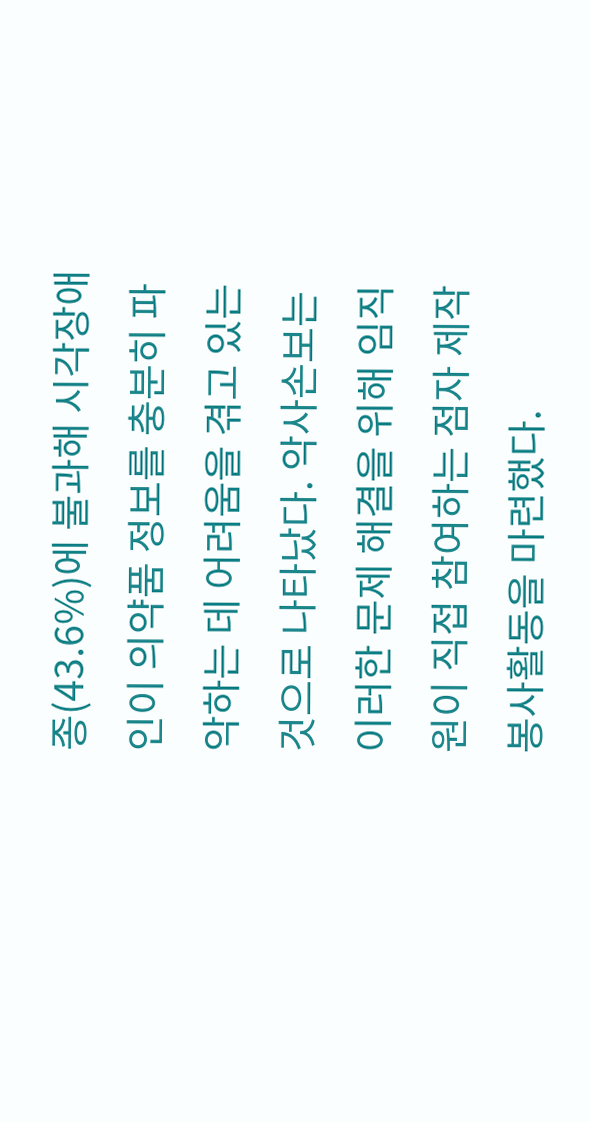종(43.6%)에 불과해 시각장애인이 의약품 정보를 충분히 파악하는 데 어려움을 겪고 있는 것으로 나타났다. 악사손보는 이러한 문제 해결을 위해 임직원이 직접 참여하는 점자 제작 봉사활동을 마련했다.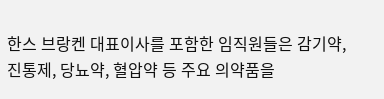한스 브랑켄 대표이사를 포함한 임직원들은 감기약, 진통제, 당뇨약, 혈압약 등 주요 의약품을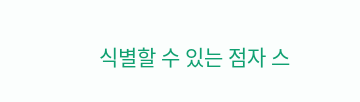식별할 수 있는 점자 스